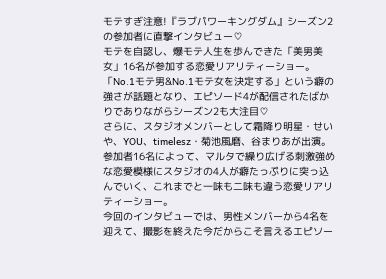モテすぎ注意!『ラブパワーキングダム』シーズン2の参加者に直撃インタビュー♡
モテを自認し、爆モテ人生を歩んできた「美男美女」16名が参加する恋愛リアリティーショー。
「No.1モテ男&No.1モテ女を決定する」という癖の強さが話題となり、エピソード4が配信されたばかりでありながらシーズン2も大注目♡
さらに、スタジオメンバーとして霜降り明星・せいや、YOU、timelesz・菊池風磨、谷まりあが出演。
参加者16名によって、マルタで繰り広げる刺激強めな恋愛模様にスタジオの4人が癖たっぷりに突っ込んでいく、これまでと一味も二味も違う恋愛リアリティーショー。
今回のインタビューでは、男性メンバーから4名を迎えて、撮影を終えた今だからこそ言えるエピソー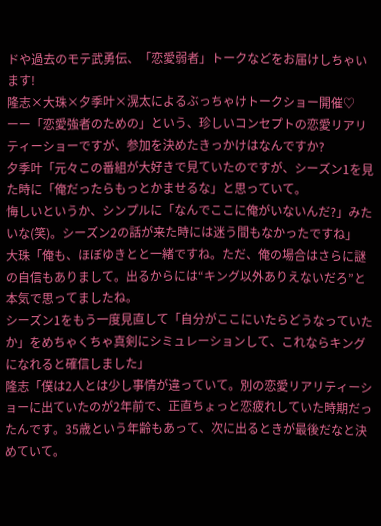ドや過去のモテ武勇伝、「恋愛弱者」トークなどをお届けしちゃいます!
隆志×大珠×夕季叶×滉太によるぶっちゃけトークショー開催♡
ーー「恋愛強者のための」という、珍しいコンセプトの恋愛リアリティーショーですが、参加を決めたきっかけはなんですか?
夕季叶「元々この番組が大好きで見ていたのですが、シーズン1を見た時に「俺だったらもっとかませるな」と思っていて。
悔しいというか、シンプルに「なんでここに俺がいないんだ?」みたいな(笑)。シーズン2の話が来た時には迷う間もなかったですね」
大珠「俺も、ほぼゆきとと一緒ですね。ただ、俺の場合はさらに謎の自信もありまして。出るからには“キング以外ありえないだろ”と本気で思ってましたね。
シーズン1をもう一度見直して「自分がここにいたらどうなっていたか」をめちゃくちゃ真剣にシミュレーションして、これならキングになれると確信しました」
隆志「僕は2人とは少し事情が違っていて。別の恋愛リアリティーショーに出ていたのが2年前で、正直ちょっと恋疲れしていた時期だったんです。35歳という年齢もあって、次に出るときが最後だなと決めていて。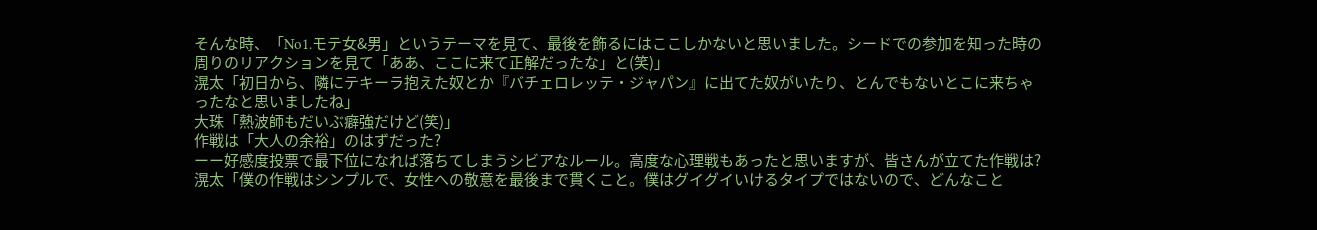そんな時、「No1.モテ女&男」というテーマを見て、最後を飾るにはここしかないと思いました。シードでの参加を知った時の周りのリアクションを見て「ああ、ここに来て正解だったな」と(笑)」
滉太「初日から、隣にテキーラ抱えた奴とか『バチェロレッテ・ジャパン』に出てた奴がいたり、とんでもないとこに来ちゃったなと思いましたね」
大珠「熱波師もだいぶ癖強だけど(笑)」
作戦は「大人の余裕」のはずだった?
ーー好感度投票で最下位になれば落ちてしまうシビアなルール。高度な心理戦もあったと思いますが、皆さんが立てた作戦は?
滉太「僕の作戦はシンプルで、女性への敬意を最後まで貫くこと。僕はグイグイいけるタイプではないので、どんなこと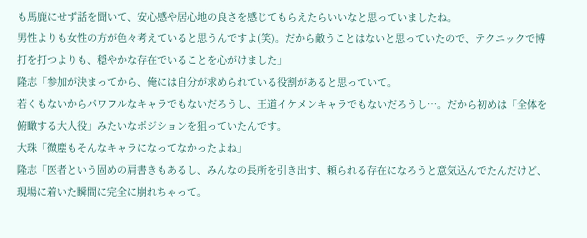も馬鹿にせず話を聞いて、安心感や居心地の良さを感じてもらえたらいいなと思っていましたね。
男性よりも女性の方が色々考えていると思うんですよ(笑)。だから敵うことはないと思っていたので、テクニックで博打を打つよりも、穏やかな存在でいることを心がけました」
隆志「参加が決まってから、俺には自分が求められている役割があると思っていて。
若くもないからパワフルなキャラでもないだろうし、王道イケメンキャラでもないだろうし…。だから初めは「全体を俯瞰する大人役」みたいなポジションを狙っていたんです。
大珠「微塵もそんなキャラになってなかったよね」
隆志「医者という固めの肩書きもあるし、みんなの長所を引き出す、頼られる存在になろうと意気込んでたんだけど、現場に着いた瞬間に完全に崩れちゃって。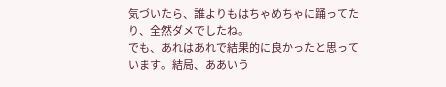気づいたら、誰よりもはちゃめちゃに踊ってたり、全然ダメでしたね。
でも、あれはあれで結果的に良かったと思っています。結局、ああいう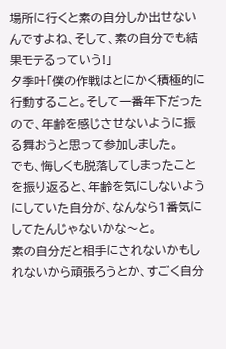場所に行くと素の自分しか出せないんですよね、そして、素の自分でも結果モテるっていう!」
夕季叶「僕の作戦はとにかく積極的に行動すること。そして一番年下だったので、年齢を感じさせないように振る舞おうと思って参加しました。
でも、悔しくも脱落してしまったことを振り返ると、年齢を気にしないようにしていた自分が、なんなら1番気にしてたんじゃないかな〜と。
素の自分だと相手にされないかもしれないから頑張ろうとか、すごく自分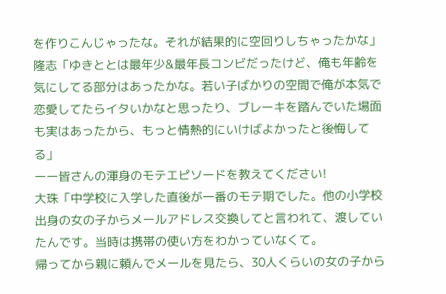を作りこんじゃったな。それが結果的に空回りしちゃったかな」
隆志「ゆきととは最年少&最年長コンビだったけど、俺も年齢を気にしてる部分はあったかな。若い子ばかりの空間で俺が本気で恋愛してたらイタいかなと思ったり、ブレーキを踏んでいた場面も実はあったから、もっと情熱的にいけばよかったと後悔してる」
ーー皆さんの渾身のモテエピソードを教えてください!
大珠「中学校に入学した直後が一番のモテ期でした。他の小学校出身の女の子からメールアドレス交換してと言われて、渡していたんです。当時は携帯の使い方をわかっていなくて。
帰ってから親に頼んでメールを見たら、30人くらいの女の子から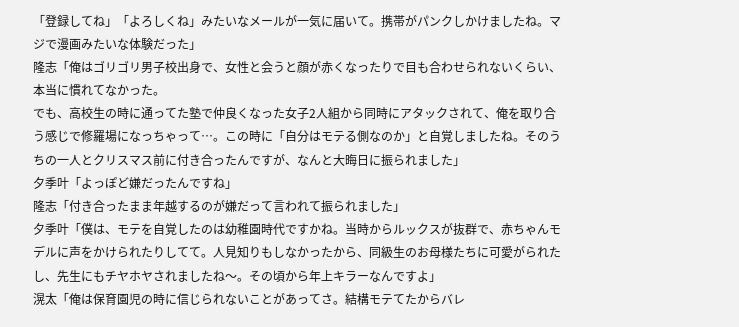「登録してね」「よろしくね」みたいなメールが一気に届いて。携帯がパンクしかけましたね。マジで漫画みたいな体験だった」
隆志「俺はゴリゴリ男子校出身で、女性と会うと顔が赤くなったりで目も合わせられないくらい、本当に慣れてなかった。
でも、高校生の時に通ってた塾で仲良くなった女子2人組から同時にアタックされて、俺を取り合う感じで修羅場になっちゃって…。この時に「自分はモテる側なのか」と自覚しましたね。そのうちの一人とクリスマス前に付き合ったんですが、なんと大晦日に振られました」
夕季叶「よっぽど嫌だったんですね」
隆志「付き合ったまま年越するのが嫌だって言われて振られました」
夕季叶「僕は、モテを自覚したのは幼稚園時代ですかね。当時からルックスが抜群で、赤ちゃんモデルに声をかけられたりしてて。人見知りもしなかったから、同級生のお母様たちに可愛がられたし、先生にもチヤホヤされましたね〜。その頃から年上キラーなんですよ」
滉太「俺は保育園児の時に信じられないことがあってさ。結構モテてたからバレ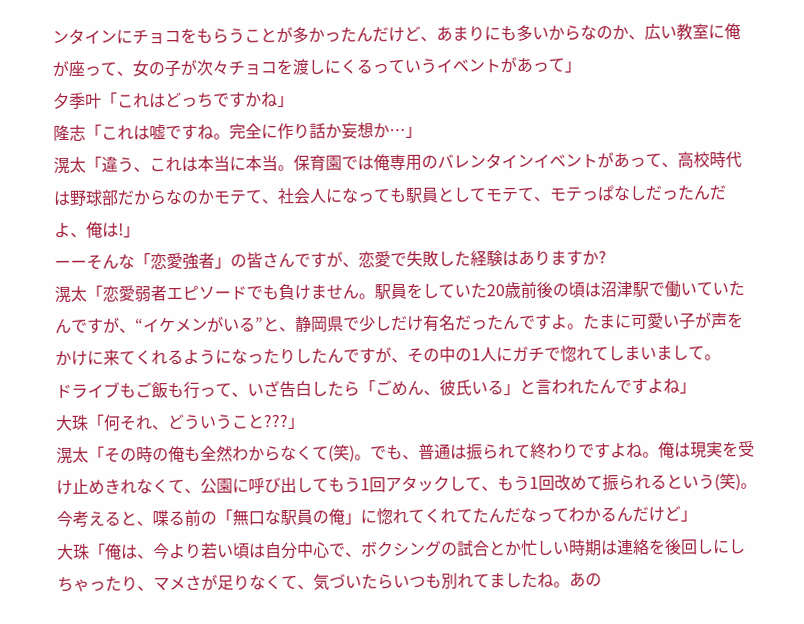ンタインにチョコをもらうことが多かったんだけど、あまりにも多いからなのか、広い教室に俺が座って、女の子が次々チョコを渡しにくるっていうイベントがあって」
夕季叶「これはどっちですかね」
隆志「これは嘘ですね。完全に作り話か妄想か…」
滉太「違う、これは本当に本当。保育園では俺専用のバレンタインイベントがあって、高校時代は野球部だからなのかモテて、社会人になっても駅員としてモテて、モテっぱなしだったんだよ、俺は!」
ーーそんな「恋愛強者」の皆さんですが、恋愛で失敗した経験はありますか?
滉太「恋愛弱者エピソードでも負けません。駅員をしていた20歳前後の頃は沼津駅で働いていたんですが、“イケメンがいる”と、静岡県で少しだけ有名だったんですよ。たまに可愛い子が声をかけに来てくれるようになったりしたんですが、その中の1人にガチで惚れてしまいまして。
ドライブもご飯も行って、いざ告白したら「ごめん、彼氏いる」と言われたんですよね」
大珠「何それ、どういうこと???」
滉太「その時の俺も全然わからなくて(笑)。でも、普通は振られて終わりですよね。俺は現実を受け止めきれなくて、公園に呼び出してもう1回アタックして、もう1回改めて振られるという(笑)。今考えると、喋る前の「無口な駅員の俺」に惚れてくれてたんだなってわかるんだけど」
大珠「俺は、今より若い頃は自分中心で、ボクシングの試合とか忙しい時期は連絡を後回しにしちゃったり、マメさが足りなくて、気づいたらいつも別れてましたね。あの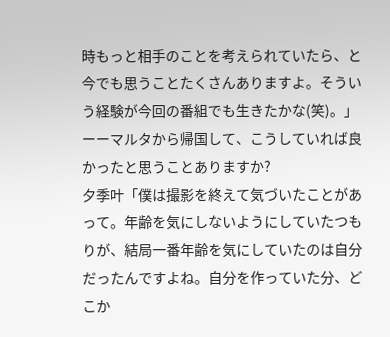時もっと相手のことを考えられていたら、と今でも思うことたくさんありますよ。そういう経験が今回の番組でも生きたかな(笑)。」
ーーマルタから帰国して、こうしていれば良かったと思うことありますか?
夕季叶「僕は撮影を終えて気づいたことがあって。年齢を気にしないようにしていたつもりが、結局一番年齢を気にしていたのは自分だったんですよね。自分を作っていた分、どこか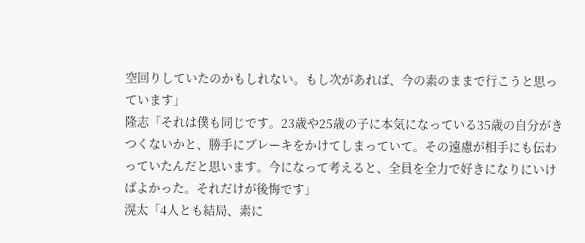空回りしていたのかもしれない。もし次があれば、今の素のままで行こうと思っています」
隆志「それは僕も同じです。23歳や25歳の子に本気になっている35歳の自分がきつくないかと、勝手にブレーキをかけてしまっていて。その遠慮が相手にも伝わっていたんだと思います。今になって考えると、全員を全力で好きになりにいけばよかった。それだけが後悔です」
滉太「4人とも結局、素に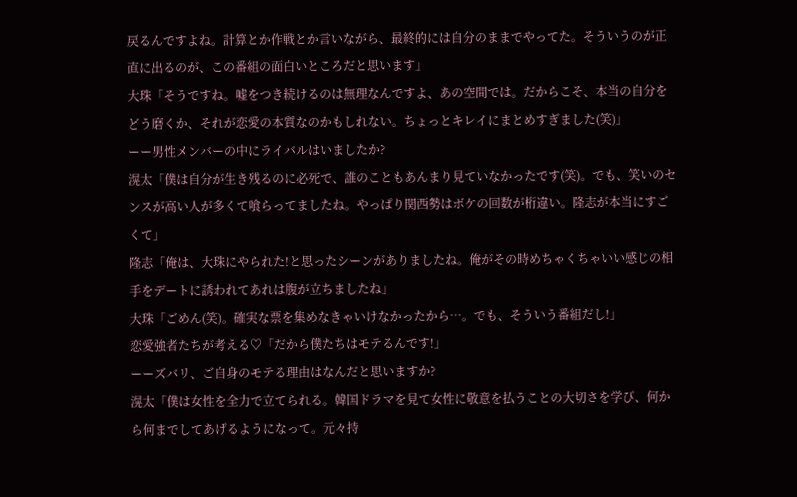戻るんですよね。計算とか作戦とか言いながら、最終的には自分のままでやってた。そういうのが正直に出るのが、この番組の面白いところだと思います」
大珠「そうですね。嘘をつき続けるのは無理なんですよ、あの空間では。だからこそ、本当の自分をどう磨くか、それが恋愛の本質なのかもしれない。ちょっとキレイにまとめすぎました(笑)」
ーー男性メンバーの中にライバルはいましたか?
滉太「僕は自分が生き残るのに必死で、誰のこともあんまり見ていなかったです(笑)。でも、笑いのセンスが高い人が多くて喰らってましたね。やっぱり関西勢はボケの回数が桁違い。隆志が本当にすごくて」
隆志「俺は、大珠にやられた!と思ったシーンがありましたね。俺がその時めちゃくちゃいい感じの相手をデートに誘われてあれは腹が立ちましたね」
大珠「ごめん(笑)。確実な票を集めなきゃいけなかったから…。でも、そういう番組だし!」
恋愛強者たちが考える♡「だから僕たちはモテるんです!」
ーーズバリ、ご自身のモテる理由はなんだと思いますか?
滉太「僕は女性を全力で立てられる。韓国ドラマを見て女性に敬意を払うことの大切さを学び、何から何までしてあげるようになって。元々持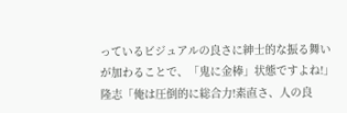っているビジュアルの良さに紳士的な振る舞いが加わることで、「鬼に金棒」状態ですよね!」
隆志「俺は圧倒的に総合力!素直さ、人の良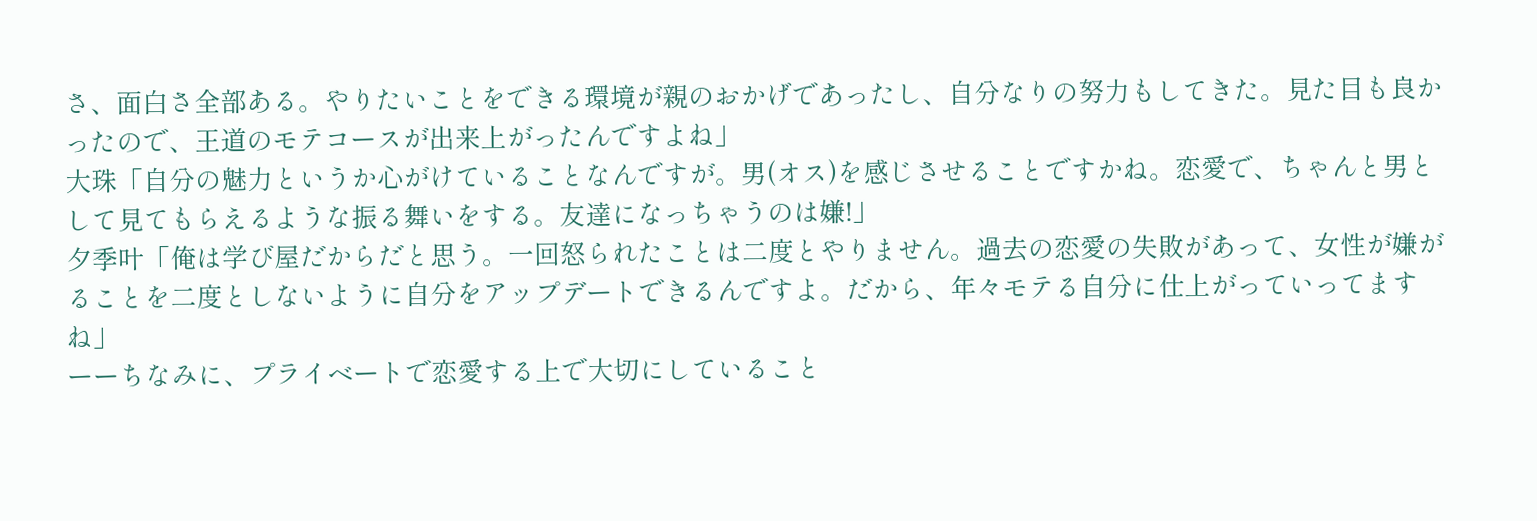さ、面白さ全部ある。やりたいことをできる環境が親のおかげであったし、自分なりの努力もしてきた。見た目も良かったので、王道のモテコースが出来上がったんですよね」
大珠「自分の魅力というか心がけていることなんですが。男(オス)を感じさせることですかね。恋愛で、ちゃんと男として見てもらえるような振る舞いをする。友達になっちゃうのは嫌!」
夕季叶「俺は学び屋だからだと思う。一回怒られたことは二度とやりません。過去の恋愛の失敗があって、女性が嫌がることを二度としないように自分をアップデートできるんですよ。だから、年々モテる自分に仕上がっていってますね」
ーーちなみに、プライベートで恋愛する上で大切にしていること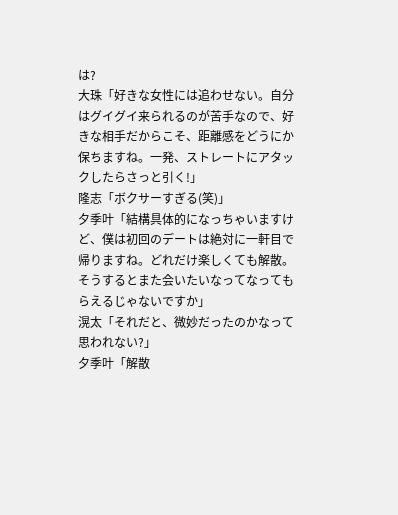は?
大珠「好きな女性には追わせない。自分はグイグイ来られるのが苦手なので、好きな相手だからこそ、距離感をどうにか保ちますね。一発、ストレートにアタックしたらさっと引く!」
隆志「ボクサーすぎる(笑)」
夕季叶「結構具体的になっちゃいますけど、僕は初回のデートは絶対に一軒目で帰りますね。どれだけ楽しくても解散。そうするとまた会いたいなってなってもらえるじゃないですか」
滉太「それだと、微妙だったのかなって思われない?」
夕季叶「解散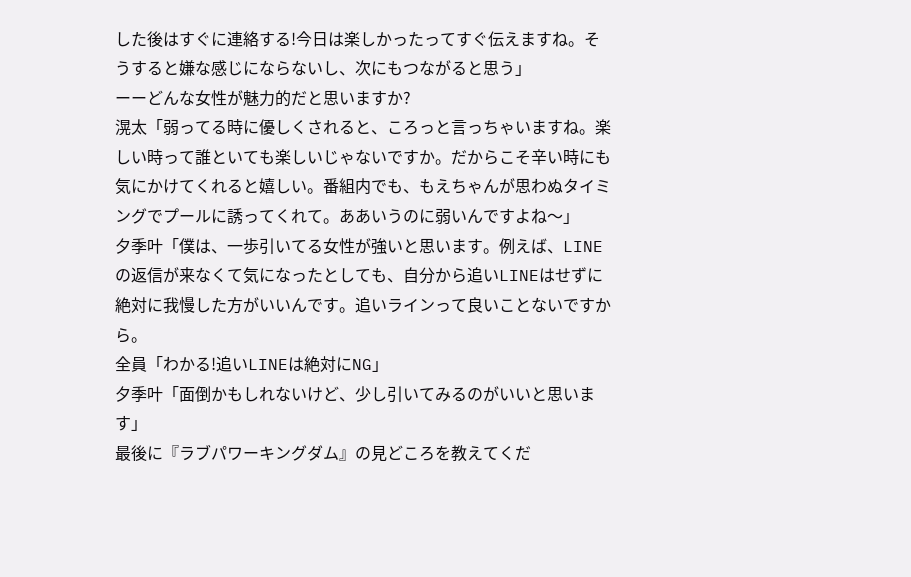した後はすぐに連絡する!今日は楽しかったってすぐ伝えますね。そうすると嫌な感じにならないし、次にもつながると思う」
ーーどんな女性が魅力的だと思いますか?
滉太「弱ってる時に優しくされると、ころっと言っちゃいますね。楽しい時って誰といても楽しいじゃないですか。だからこそ辛い時にも気にかけてくれると嬉しい。番組内でも、もえちゃんが思わぬタイミングでプールに誘ってくれて。ああいうのに弱いんですよね〜」
夕季叶「僕は、一歩引いてる女性が強いと思います。例えば、LINEの返信が来なくて気になったとしても、自分から追いLINEはせずに絶対に我慢した方がいいんです。追いラインって良いことないですから。
全員「わかる!追いLINEは絶対にNG」
夕季叶「面倒かもしれないけど、少し引いてみるのがいいと思います」
最後に『ラブパワーキングダム』の見どころを教えてくだ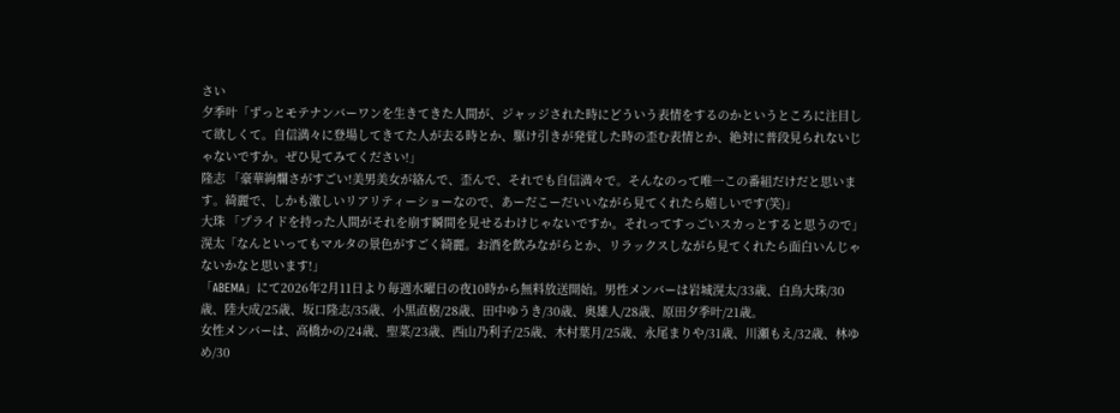さい
夕季叶「ずっとモテナンバーワンを生きてきた人間が、ジャッジされた時にどういう表情をするのかというところに注目して欲しくて。自信満々に登場してきてた人が去る時とか、駆け引きが発覚した時の歪む表情とか、絶対に普段見られないじゃないですか。ぜひ見てみてください!」
隆志 「豪華絢爛さがすごい!美男美女が絡んで、歪んで、それでも自信満々で。そんなのって唯一この番組だけだと思います。綺麗で、しかも激しいリアリティーショーなので、あーだこーだいいながら見てくれたら嬉しいです(笑)」
大珠 「プライドを持った人間がそれを崩す瞬間を見せるわけじゃないですか。それってすっごいスカっとすると思うので」
滉太「なんといってもマルタの景色がすごく綺麗。お酒を飲みながらとか、リラックスしながら見てくれたら面白いんじゃないかなと思います!」
「ABEMA」にて2026年2月11日より毎週水曜日の夜10時から無料放送開始。男性メンバーは岩城滉太/33歳、白鳥大珠/30歳、陸大成/25歳、坂口隆志/35歳、小黒直樹/28歳、田中ゆうき/30歳、奥雄人/28歳、原田夕季叶/21歳。
女性メンバーは、高橋かの/24歳、聖菜/23歳、西山乃利子/25歳、木村葉月/25歳、永尾まりや/31歳、川瀬もえ/32歳、林ゆめ/30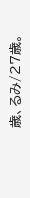歳、るみ/27歳。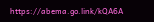https://abema.go.link/kQA6A